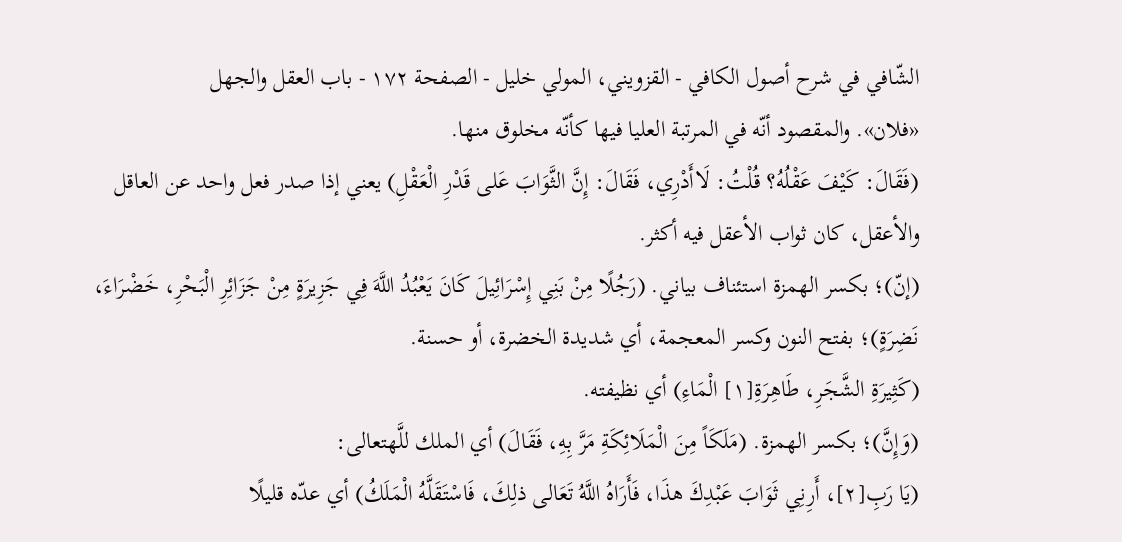الشّافي في شرح أصول الكافي - القزويني، المولي خليل - الصفحة ١٧٢ - باب العقل والجهل
«فلان». والمقصود أنّه في المرتبة العليا فيها كأنّه مخلوق منها.
(فَقَالَ: كَيْفَ عَقْلُهُ؟ قُلْتُ: لَاأَدْرِي، فَقَالَ: إِنَّ الثَّوَابَ عَلى قَدْرِ الْعَقْلِ) يعني إذا صدر فعل واحد عن العاقل والأعقل، كان ثواب الأعقل فيه أكثر.
(إنّ)؛ بكسر الهمزة استئناف بياني. (رَجُلًا مِنْ بَنِي إِسْرَائِيلَ كَانَ يَعْبُدُ اللَّهَ فِي جَزِيرَةٍ مِنْ جَزَائِرِ الْبَحْرِ، خَضْرَاءَ، نَضِرَةٍ)؛ بفتح النون وكسر المعجمة، أي شديدة الخضرة، أو حسنة.
(كَثِيرَةِ الشَّجَرِ، طَاهِرَةِ[١] الْمَاءِ) أي نظيفته.
(وَإِنَّ)؛ بكسر الهمزة. (مَلَكَاً مِنَ الْمَلَائِكَةِ مَرَّ بِهِ، فَقَالَ) أي الملك للَّهتعالى:
(يَا رَبِ[٢]، أَرِنِي ثَوَابَ عَبْدِكَ هذَا، فَأَرَاهُ اللَّهُ تَعَالى ذلِكَ، فَاسْتَقَلَّهُ الْمَلَكُ) أي عدّه قليلًا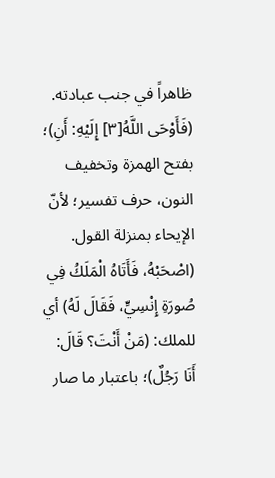ظاهراً في جنب عبادته.
(فَأَوْحَى اللَّهُ[٣] إِلَيْهِ: أَنِ)؛ بفتح الهمزة وتخفيف النون، حرف تفسير؛ لأنّ الإيحاء بمنزلة القول.
(اصْحَبْهُ، فَأَتَاهُ الْمَلَكُ فِي صُورَةِ إِنْسِيٍّ، فَقَالَ لَهُ) أي للملك: (مَنْ أَنْتَ؟ قَالَ: أَنَا رَجُلٌ)؛ باعتبار ما صار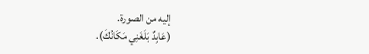إليه من الصورة.
(عَابِدٌ بَلَغَنِي مَكَانُكَ).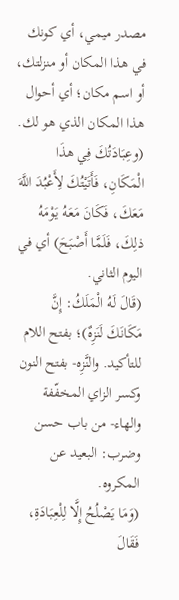مصدر ميمي، أي كونك في هذا المكان أو منزلتك، أو اسم مكان؛ أي أحوال هذا المكان الذي هو لك.
(وعِبَادَتُكَ فِي هذَا الْمَكَانِ، فَأَتَيْتُكَ لِأَعْبُدَ اللَّهَ مَعَكَ، فَكَانَ مَعَهُ يَوْمَهُ ذلِكَ، فَلَمَّا أَصْبَحَ) أي في اليوم الثاني.
(قَالَ لَهُ الْمَلَكُ: إِنَّ مَكَانَكَ لَنَزِهٌ)؛ بفتح اللام للتأكيد. والنَّزِه- بفتح النون وكسر الزاي المخفّفة والهاء- من باب حسن وضرب: البعيد عن المكروه.
(وَمَا يَصْلُحُ إِلَّا لِلْعِبَادَةِ، فَقَالَ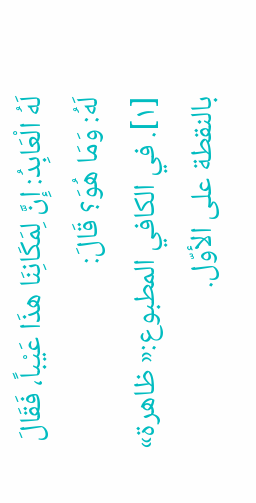لَهُ الْعَابِدُ: إِنَّ لِمَكَانِنَا هذَا عَيْباً، فَقَالَ لَهُ: وَمَا هُوَ؟ قَالَ:
[١]. في الكافي المطبوع:« ظاهرة» بالنقطة على الأوّل.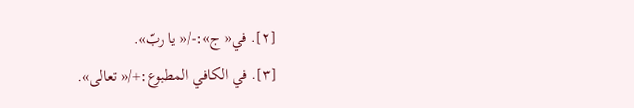[٢]. في« ج»:-/« يا ربّ».
[٣]. في الكافي المطبوع:+/« تعالى».